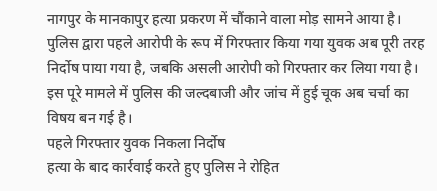नागपुर के मानकापुर हत्या प्रकरण में चौंकाने वाला मोड़ सामने आया है। पुलिस द्वारा पहले आरोपी के रूप में गिरफ्तार किया गया युवक अब पूरी तरह निर्दोष पाया गया है, जबकि असली आरोपी को गिरफ्तार कर लिया गया है। इस पूरे मामले में पुलिस की जल्दबाजी और जांच में हुई चूक अब चर्चा का विषय बन गई है।
पहले गिरफ्तार युवक निकला निर्दोष
हत्या के बाद कार्रवाई करते हुए पुलिस ने रोहित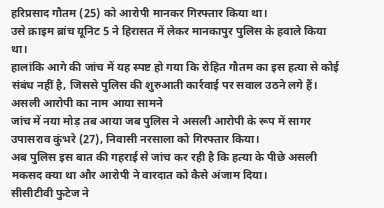हरिप्रसाद गौतम (25) को आरोपी मानकर गिरफ्तार किया था।
उसे क्राइम ब्रांच यूनिट 5 ने हिरासत में लेकर मानकापुर पुलिस के हवाले किया था।
हालांकि आगे की जांच में यह स्पष्ट हो गया कि रोहित गौतम का इस हत्या से कोई संबंध नहीं है, जिससे पुलिस की शुरुआती कार्रवाई पर सवाल उठने लगे हैं।
असली आरोपी का नाम आया सामने
जांच में नया मोड़ तब आया जब पुलिस ने असली आरोपी के रूप में सागर उपासराव कुंभरे (27), निवासी नरसाला को गिरफ्तार किया।
अब पुलिस इस बात की गहराई से जांच कर रही है कि हत्या के पीछे असली मकसद क्या था और आरोपी ने वारदात को कैसे अंजाम दिया।
सीसीटीवी फुटेज ने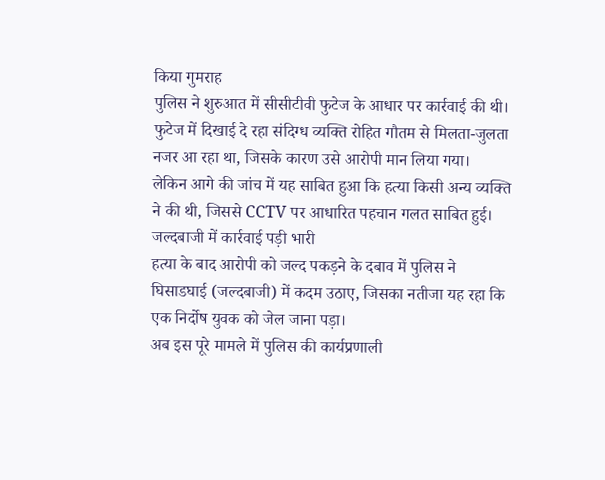किया गुमराह
पुलिस ने शुरुआत में सीसीटीवी फुटेज के आधार पर कार्रवाई की थी।
फुटेज में दिखाई दे रहा संदिग्ध व्यक्ति रोहित गौतम से मिलता-जुलता नजर आ रहा था, जिसके कारण उसे आरोपी मान लिया गया।
लेकिन आगे की जांच में यह साबित हुआ कि हत्या किसी अन्य व्यक्ति ने की थी, जिससे CCTV पर आधारित पहचान गलत साबित हुई।
जल्दबाजी में कार्रवाई पड़ी भारी
हत्या के बाद आरोपी को जल्द पकड़ने के दबाव में पुलिस ने घिसाडघाई (जल्दबाजी) में कदम उठाए, जिसका नतीजा यह रहा कि एक निर्दोष युवक को जेल जाना पड़ा।
अब इस पूरे मामले में पुलिस की कार्यप्रणाली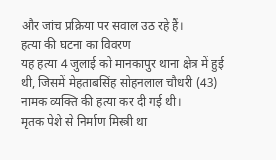और जांच प्रक्रिया पर सवाल उठ रहे हैं।
हत्या की घटना का विवरण
यह हत्या 4 जुलाई को मानकापुर थाना क्षेत्र में हुई थी, जिसमें मेहताबसिंह सोहनलाल चौधरी (43) नामक व्यक्ति की हत्या कर दी गई थी।
मृतक पेशे से निर्माण मिस्त्री था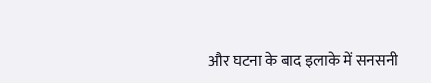और घटना के बाद इलाके में सनसनी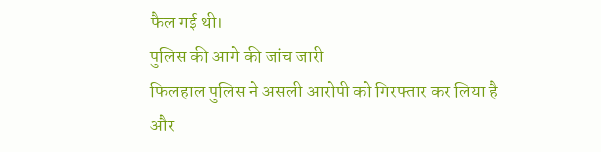फैल गई थी।
पुलिस की आगे की जांच जारी
फिलहाल पुलिस ने असली आरोपी को गिरफ्तार कर लिया है और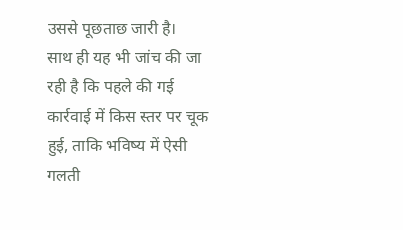उससे पूछताछ जारी है।
साथ ही यह भी जांच की जा रही है कि पहले की गई कार्रवाई में किस स्तर पर चूक हुई, ताकि भविष्य में ऐसी गलती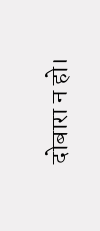दोबारा न हो।